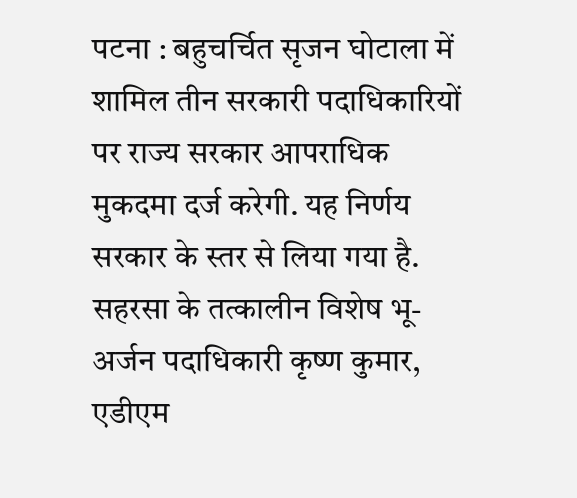पटना : बहुचर्चित सृजन घोटाला में शामिल तीन सरकारी पदाधिकारियों पर राज्य सरकार आपराधिक मुकदमा दर्ज करेगी. यह निर्णय सरकार के स्तर से लिया गया है.
सहरसा के तत्कालीन विशेष भू-अर्जन पदाधिकारी कृष्ण कुमार, एडीएम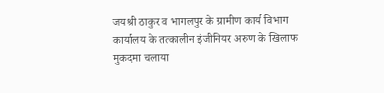जयश्री ठाकुर व भागलपुर के ग्रामीण कार्य विभाग कार्यालय के तत्कालीन इंजीनियर अरुण के खिलाफ मुकदमा चलाया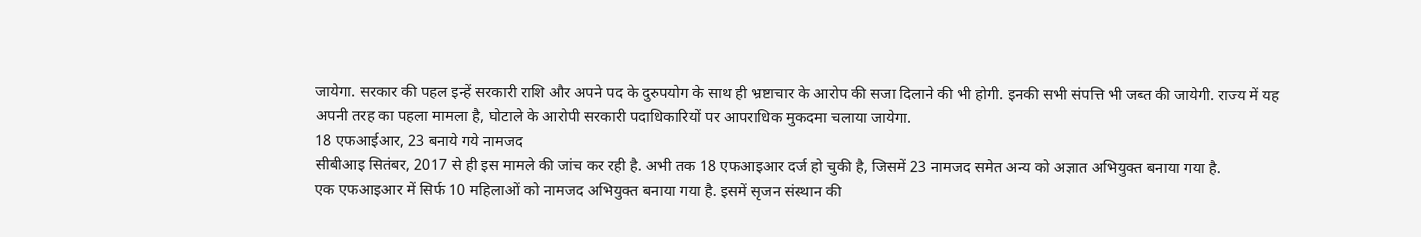जायेगा. सरकार की पहल इन्हें सरकारी राशि और अपने पद के दुरुपयोग के साथ ही भ्रष्टाचार के आरोप की सजा दिलाने की भी होगी. इनकी सभी संपत्ति भी जब्त की जायेगी. राज्य में यह अपनी तरह का पहला मामला है, घोटाले के आरोपी सरकारी पदाधिकारियों पर आपराधिक मुकदमा चलाया जायेगा.
18 एफआईआर, 23 बनाये गये नामजद
सीबीआइ सितंबर, 2017 से ही इस मामले की जांच कर रही है. अभी तक 18 एफआइआर दर्ज हो चुकी है, जिसमें 23 नामजद समेत अन्य को अज्ञात अभियुक्त बनाया गया है.
एक एफआइआर में सिर्फ 10 महिलाओं को नामजद अभियुक्त बनाया गया है. इसमें सृजन संस्थान की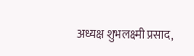अध्यक्ष शुभलक्ष्मी प्रसाद,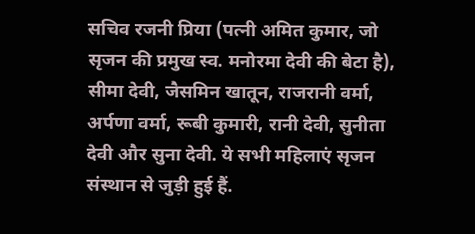सचिव रजनी प्रिया (पत्नी अमित कुमार, जो सृजन की प्रमुख स्व. मनोरमा देवी की बेटा है), सीमा देवी, जैसमिन खातून, राजरानी वर्मा, अर्पणा वर्मा, रूबी कुमारी, रानी देवी, सुनीता देवी और सुना देवी. ये सभी महिलाएं सृजन संस्थान से जुड़ी हुई हैं.